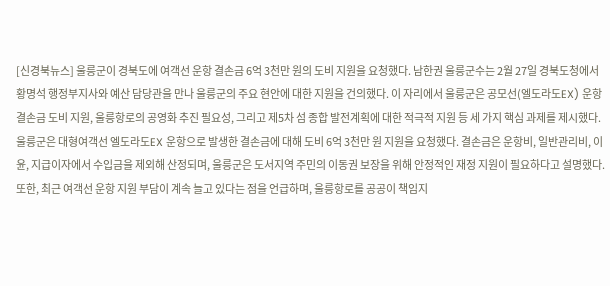[신경북뉴스] 울릉군이 경북도에 여객선 운항 결손금 6억 3천만 원의 도비 지원을 요청했다. 남한권 울릉군수는 2월 27일 경북도청에서 황명석 행정부지사와 예산 담당관을 만나 울릉군의 주요 현안에 대한 지원을 건의했다. 이 자리에서 울릉군은 공모선(엘도라도EX) 운항 결손금 도비 지원, 울릉항로의 공영화 추진 필요성, 그리고 제5차 섬 종합 발전계획에 대한 적극적 지원 등 세 가지 핵심 과제를 제시했다. 울릉군은 대형여객선 엘도라도EX 운항으로 발생한 결손금에 대해 도비 6억 3천만 원 지원을 요청했다. 결손금은 운항비, 일반관리비, 이윤, 지급이자에서 수입금을 제외해 산정되며, 울릉군은 도서지역 주민의 이동권 보장을 위해 안정적인 재정 지원이 필요하다고 설명했다. 또한, 최근 여객선 운항 지원 부담이 계속 늘고 있다는 점을 언급하며, 울릉항로를 공공이 책임지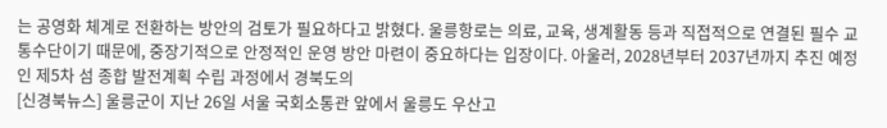는 공영화 체계로 전환하는 방안의 검토가 필요하다고 밝혔다. 울릉항로는 의료, 교육, 생계활동 등과 직접적으로 연결된 필수 교통수단이기 때문에, 중장기적으로 안정적인 운영 방안 마련이 중요하다는 입장이다. 아울러, 2028년부터 2037년까지 추진 예정인 제5차 섬 종합 발전계획 수립 과정에서 경북도의
[신경북뉴스] 울릉군이 지난 26일 서울 국회소통관 앞에서 울릉도 우산고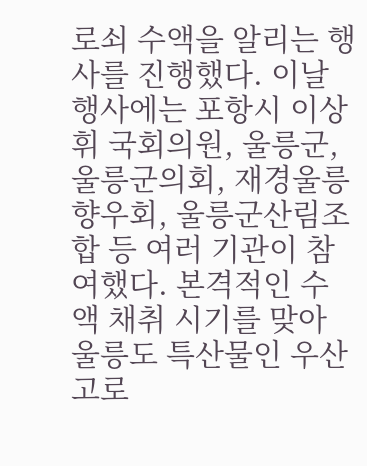로쇠 수액을 알리는 행사를 진행했다. 이날 행사에는 포항시 이상휘 국회의원, 울릉군, 울릉군의회, 재경울릉향우회, 울릉군산림조합 등 여러 기관이 참여했다. 본격적인 수액 채취 시기를 맞아 울릉도 특산물인 우산고로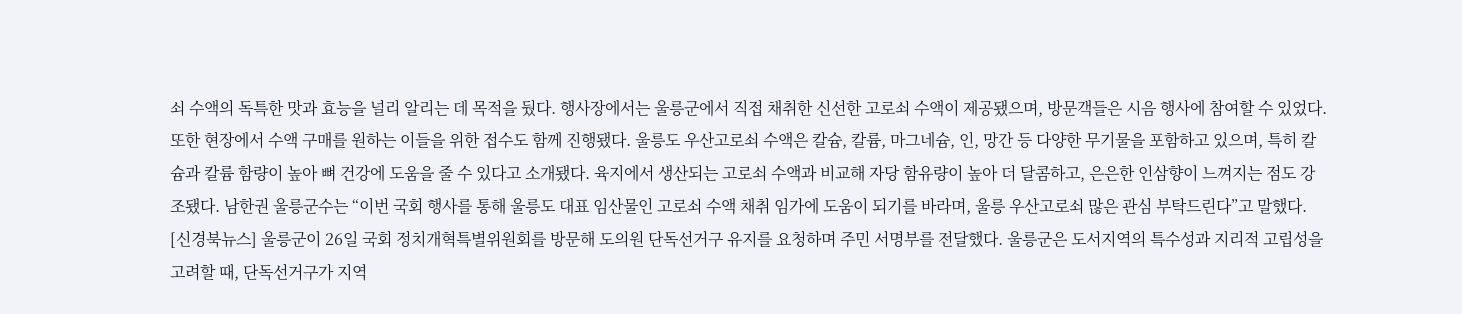쇠 수액의 독특한 맛과 효능을 널리 알리는 데 목적을 뒀다. 행사장에서는 울릉군에서 직접 채취한 신선한 고로쇠 수액이 제공됐으며, 방문객들은 시음 행사에 참여할 수 있었다. 또한 현장에서 수액 구매를 원하는 이들을 위한 접수도 함께 진행됐다. 울릉도 우산고로쇠 수액은 칼슘, 칼륨, 마그네슘, 인, 망간 등 다양한 무기물을 포함하고 있으며, 특히 칼슘과 칼륨 함량이 높아 뼈 건강에 도움을 줄 수 있다고 소개됐다. 육지에서 생산되는 고로쇠 수액과 비교해 자당 함유량이 높아 더 달콤하고, 은은한 인삼향이 느껴지는 점도 강조됐다. 남한권 울릉군수는 “이번 국회 행사를 통해 울릉도 대표 임산물인 고로쇠 수액 채취 임가에 도움이 되기를 바라며, 울릉 우산고로쇠 많은 관심 부탁드린다”고 말했다.
[신경북뉴스] 울릉군이 26일 국회 정치개혁특별위원회를 방문해 도의원 단독선거구 유지를 요청하며 주민 서명부를 전달했다. 울릉군은 도서지역의 특수성과 지리적 고립성을 고려할 때, 단독선거구가 지역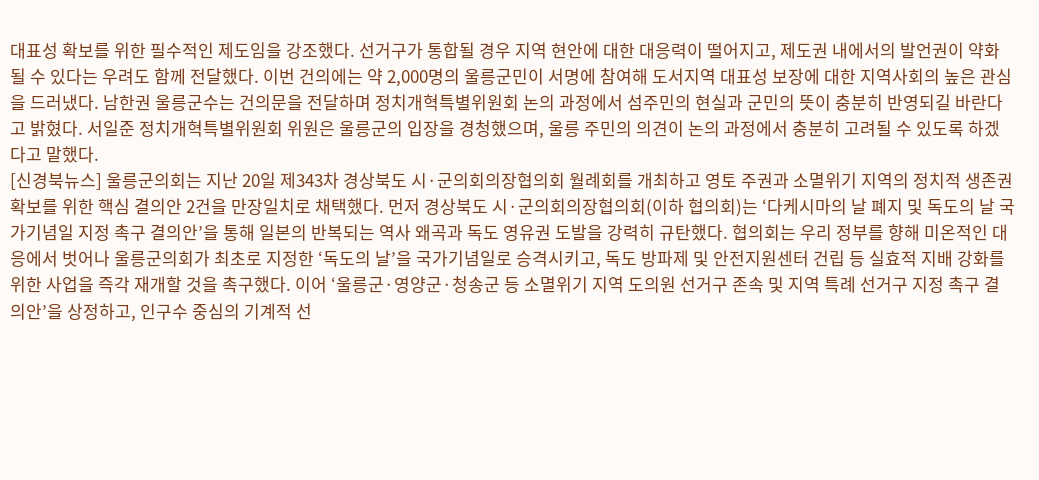대표성 확보를 위한 필수적인 제도임을 강조했다. 선거구가 통합될 경우 지역 현안에 대한 대응력이 떨어지고, 제도권 내에서의 발언권이 약화될 수 있다는 우려도 함께 전달했다. 이번 건의에는 약 2,000명의 울릉군민이 서명에 참여해 도서지역 대표성 보장에 대한 지역사회의 높은 관심을 드러냈다. 남한권 울릉군수는 건의문을 전달하며 정치개혁특별위원회 논의 과정에서 섬주민의 현실과 군민의 뜻이 충분히 반영되길 바란다고 밝혔다. 서일준 정치개혁특별위원회 위원은 울릉군의 입장을 경청했으며, 울릉 주민의 의견이 논의 과정에서 충분히 고려될 수 있도록 하겠다고 말했다.
[신경북뉴스] 울릉군의회는 지난 20일 제343차 경상북도 시·군의회의장협의회 월례회를 개최하고 영토 주권과 소멸위기 지역의 정치적 생존권 확보를 위한 핵심 결의안 2건을 만장일치로 채택했다. 먼저 경상북도 시·군의회의장협의회(이하 협의회)는 ‘다케시마의 날 폐지 및 독도의 날 국가기념일 지정 촉구 결의안’을 통해 일본의 반복되는 역사 왜곡과 독도 영유권 도발을 강력히 규탄했다. 협의회는 우리 정부를 향해 미온적인 대응에서 벗어나 울릉군의회가 최초로 지정한 ‘독도의 날’을 국가기념일로 승격시키고, 독도 방파제 및 안전지원센터 건립 등 실효적 지배 강화를 위한 사업을 즉각 재개할 것을 촉구했다. 이어 ‘울릉군·영양군·청송군 등 소멸위기 지역 도의원 선거구 존속 및 지역 특례 선거구 지정 촉구 결의안’을 상정하고, 인구수 중심의 기계적 선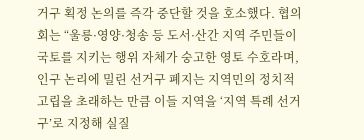거구 획정 논의를 즉각 중단할 것을 호소했다. 협의회는 “울릉·영양·청송 등 도서·산간 지역 주민들이 국토를 지키는 행위 자체가 숭고한 영토 수호라며, 인구 논리에 밀린 선거구 폐지는 지역민의 정치적 고립을 초래하는 만큼 이들 지역을 ‘지역 특례 선거구’로 지정해 실질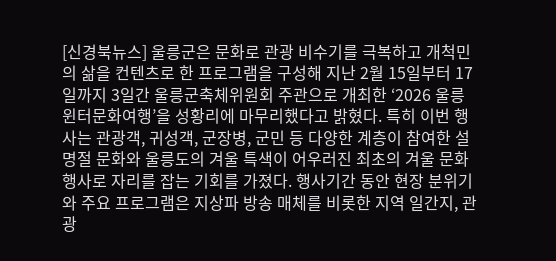[신경북뉴스] 울릉군은 문화로 관광 비수기를 극복하고 개척민의 삶을 컨텐츠로 한 프로그램을 구성해 지난 2월 15일부터 17일까지 3일간 울릉군축체위원회 주관으로 개최한 ‘2026 울릉 윈터문화여행’을 성황리에 마무리했다고 밝혔다. 특히 이번 행사는 관광객, 귀성객, 군장병, 군민 등 다양한 계층이 참여한 설명절 문화와 울릉도의 겨울 특색이 어우러진 최초의 겨울 문화행사로 자리를 잡는 기회를 가졌다. 행사기간 동안 현장 분위기와 주요 프로그램은 지상파 방송 매체를 비롯한 지역 일간지, 관광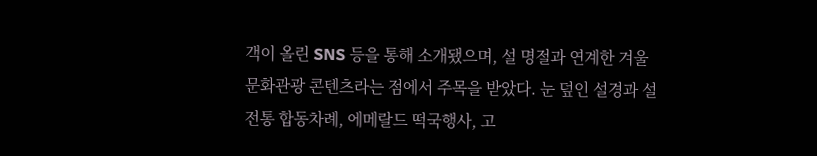객이 올린 SNS 등을 통해 소개됐으며, 설 명절과 연계한 겨울 문화관광 콘텐츠라는 점에서 주목을 받았다. 눈 덮인 설경과 설 전통 합동차례, 에메랄드 떡국행사, 고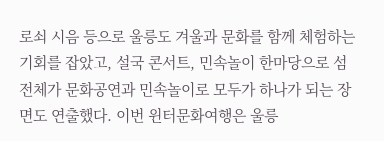로쇠 시음 등으로 울릉도 겨울과 문화를 함께 체험하는 기회를 잡았고, 설국 콘서트, 민속놀이 한마당으로 섬 전체가 문화공연과 민속놀이로 모두가 하나가 되는 장면도 연출했다. 이번 윈터문화여행은 울릉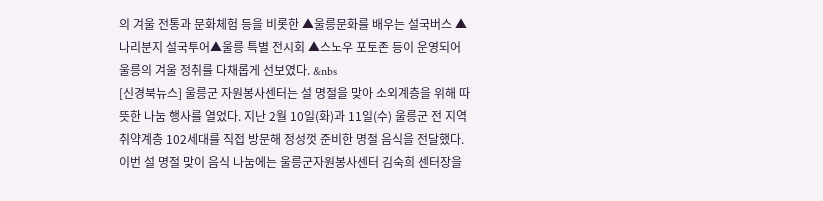의 겨울 전통과 문화체험 등을 비롯한 ▲울릉문화를 배우는 설국버스 ▲나리분지 설국투어▲울릉 특별 전시회 ▲스노우 포토존 등이 운영되어 울릉의 겨울 정취를 다채롭게 선보였다. &nbs
[신경북뉴스] 울릉군 자원봉사센터는 설 명절을 맞아 소외계층을 위해 따뜻한 나눔 행사를 열었다. 지난 2월 10일(화)과 11일(수) 울릉군 전 지역 취약계층 102세대를 직접 방문해 정성껏 준비한 명절 음식을 전달했다. 이번 설 명절 맞이 음식 나눔에는 울릉군자원봉사센터 김숙희 센터장을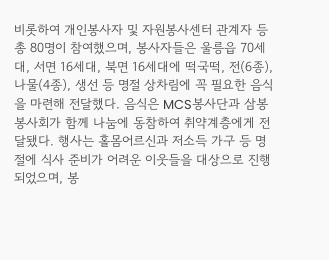비롯하여 개인봉사자 및 자원봉사센터 관계자 등 총 80명이 참여했으며, 봉사자들은 울릉읍 70세대, 서면 16세대, 북면 16세대에 떡국떡, 전(6종), 나물(4종), 생선 등 명절 상차림에 꼭 필요한 음식을 마련해 전달했다. 음식은 MCS봉사단과 삼봉봉사회가 함께 나눔에 동참하여 취약계층에게 전달됐다. 행사는 홀몸어르신과 저소득 가구 등 명절에 식사 준비가 어려운 이웃들을 대상으로 진행되었으며, 봉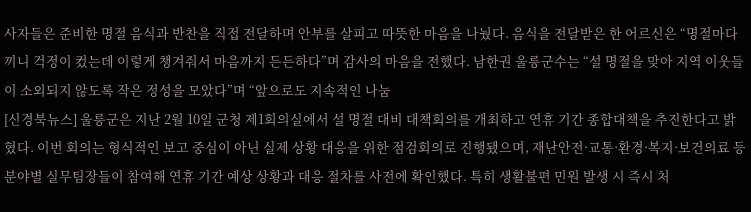사자들은 준비한 명절 음식과 반찬을 직접 전달하며 안부를 살피고 따뜻한 마음을 나눴다. 음식을 전달받은 한 어르신은 “명절마다 끼니 걱정이 컸는데 이렇게 챙겨줘서 마음까지 든든하다”며 감사의 마음을 전했다. 남한권 울릉군수는 “설 명절을 맞아 지역 이웃들이 소외되지 않도록 작은 정성을 모았다”며 “앞으로도 지속적인 나눔
[신경북뉴스] 울릉군은 지난 2월 10일 군청 제1회의실에서 설 명절 대비 대책회의를 개최하고 연휴 기간 종합대책을 추진한다고 밝혔다. 이번 회의는 형식적인 보고 중심이 아닌 실제 상황 대응을 위한 점검회의로 진행됐으며, 재난안전·교통·환경·복지·보건의료 등 분야별 실무팀장들이 참여해 연휴 기간 예상 상황과 대응 절차를 사전에 확인했다. 특히 생활불편 민원 발생 시 즉시 처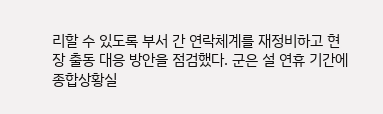리할 수 있도록 부서 간 연락체계를 재정비하고 현장 출동 대응 방안을 점검했다. 군은 설 연휴 기간에 종합상황실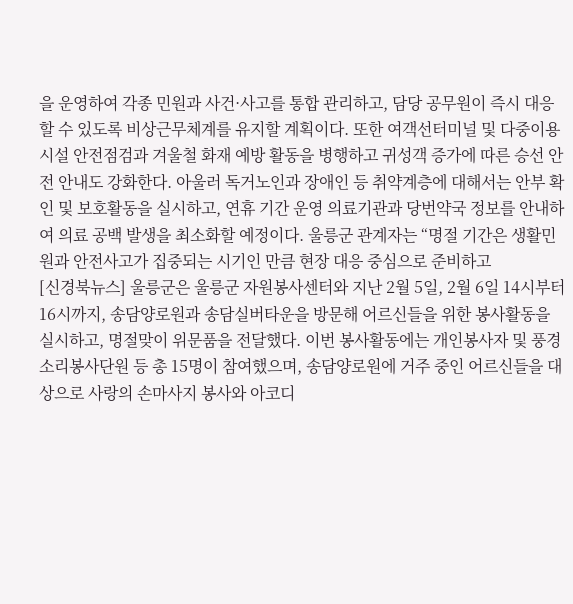을 운영하여 각종 민원과 사건·사고를 통합 관리하고, 담당 공무원이 즉시 대응할 수 있도록 비상근무체계를 유지할 계획이다. 또한 여객선터미널 및 다중이용시설 안전점검과 겨울철 화재 예방 활동을 병행하고 귀성객 증가에 따른 승선 안전 안내도 강화한다. 아울러 독거노인과 장애인 등 취약계층에 대해서는 안부 확인 및 보호활동을 실시하고, 연휴 기간 운영 의료기관과 당번약국 정보를 안내하여 의료 공백 발생을 최소화할 예정이다. 울릉군 관계자는 “명절 기간은 생활민원과 안전사고가 집중되는 시기인 만큼 현장 대응 중심으로 준비하고
[신경북뉴스] 울릉군은 울릉군 자원봉사센터와 지난 2월 5일, 2월 6일 14시부터 16시까지, 송담양로원과 송담실버타운을 방문해 어르신들을 위한 봉사활동을 실시하고, 명절맞이 위문품을 전달했다. 이번 봉사활동에는 개인봉사자 및 풍경소리봉사단원 등 총 15명이 참여했으며, 송담양로원에 거주 중인 어르신들을 대상으로 사랑의 손마사지 봉사와 아코디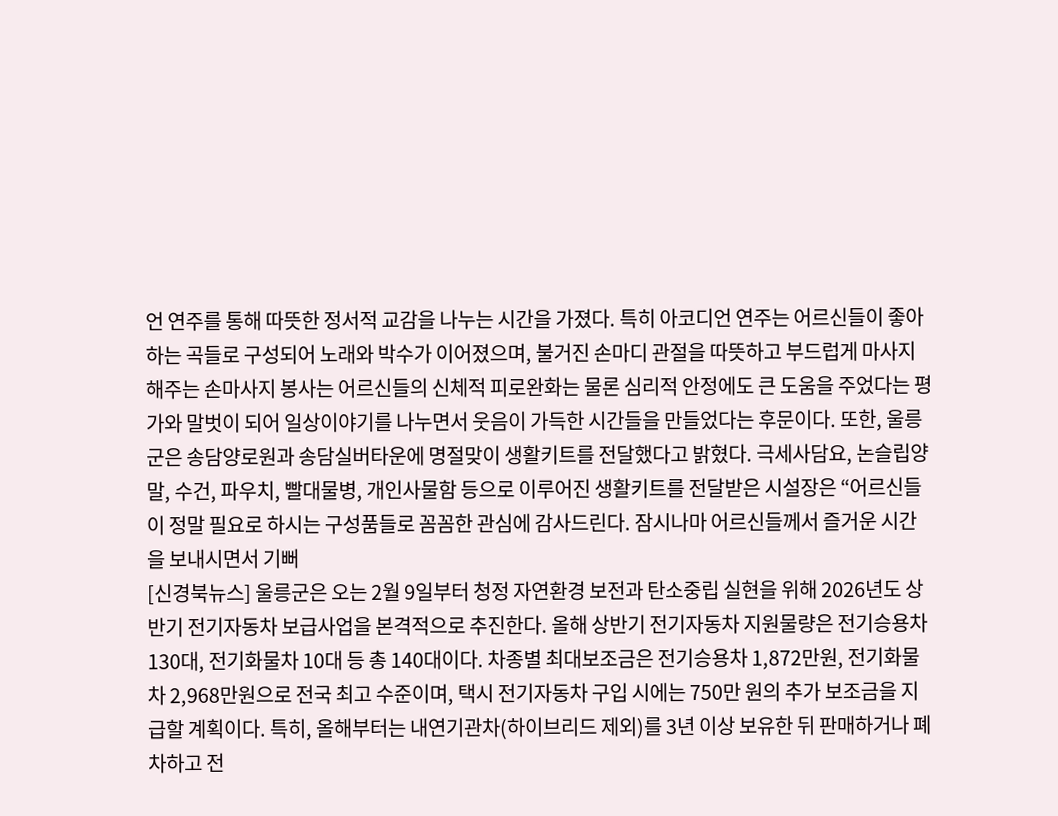언 연주를 통해 따뜻한 정서적 교감을 나누는 시간을 가졌다. 특히 아코디언 연주는 어르신들이 좋아하는 곡들로 구성되어 노래와 박수가 이어졌으며, 불거진 손마디 관절을 따뜻하고 부드럽게 마사지 해주는 손마사지 봉사는 어르신들의 신체적 피로완화는 물론 심리적 안정에도 큰 도움을 주었다는 평가와 말벗이 되어 일상이야기를 나누면서 웃음이 가득한 시간들을 만들었다는 후문이다. 또한, 울릉군은 송담양로원과 송담실버타운에 명절맞이 생활키트를 전달했다고 밝혔다. 극세사담요, 논슬립양말, 수건, 파우치, 빨대물병, 개인사물함 등으로 이루어진 생활키트를 전달받은 시설장은 “어르신들이 정말 필요로 하시는 구성품들로 꼼꼼한 관심에 감사드린다. 잠시나마 어르신들께서 즐거운 시간을 보내시면서 기뻐
[신경북뉴스] 울릉군은 오는 2월 9일부터 청정 자연환경 보전과 탄소중립 실현을 위해 2026년도 상반기 전기자동차 보급사업을 본격적으로 추진한다. 올해 상반기 전기자동차 지원물량은 전기승용차 130대, 전기화물차 10대 등 총 140대이다. 차종별 최대보조금은 전기승용차 1,872만원, 전기화물차 2,968만원으로 전국 최고 수준이며, 택시 전기자동차 구입 시에는 750만 원의 추가 보조금을 지급할 계획이다. 특히, 올해부터는 내연기관차(하이브리드 제외)를 3년 이상 보유한 뒤 판매하거나 폐차하고 전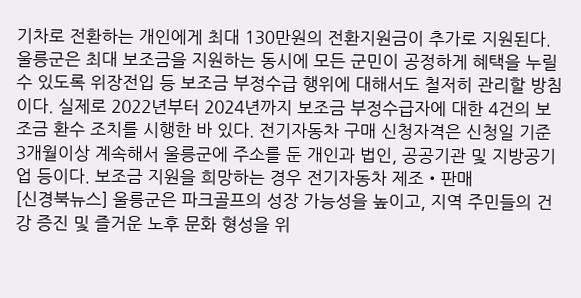기차로 전환하는 개인에게 최대 130만원의 전환지원금이 추가로 지원된다. 울릉군은 최대 보조금을 지원하는 동시에 모든 군민이 공정하게 혜택을 누릴 수 있도록 위장전입 등 보조금 부정수급 행위에 대해서도 철저히 관리할 방침이다. 실제로 2022년부터 2024년까지 보조금 부정수급자에 대한 4건의 보조금 환수 조치를 시행한 바 있다. 전기자동차 구매 신청자격은 신청일 기준 3개월이상 계속해서 울릉군에 주소를 둔 개인과 법인, 공공기관 및 지방공기업 등이다. 보조금 지원을 희망하는 경우 전기자동차 제조‧판매
[신경북뉴스] 울릉군은 파크골프의 성장 가능성을 높이고, 지역 주민들의 건강 증진 및 즐거운 노후 문화 형성을 위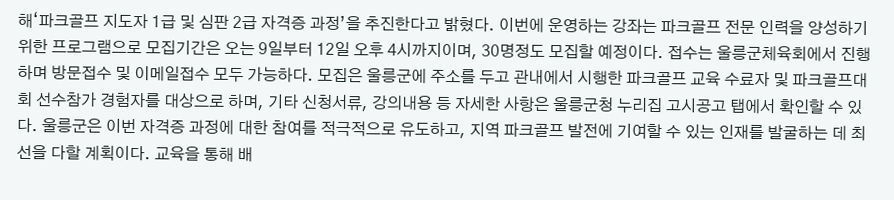해‘파크골프 지도자 1급 및 심판 2급 자격증 과정’을 추진한다고 밝혔다. 이번에 운영하는 강좌는 파크골프 전문 인력을 양성하기 위한 프로그램으로 모집기간은 오는 9일부터 12일 오후 4시까지이며, 30명정도 모집할 예정이다. 접수는 울릉군체육회에서 진행하며 방문접수 및 이메일접수 모두 가능하다. 모집은 울릉군에 주소를 두고 관내에서 시행한 파크골프 교육 수료자 및 파크골프대회 선수참가 경험자를 대상으로 하며, 기타 신청서류, 강의내용 등 자세한 사항은 울릉군청 누리집 고시공고 탭에서 확인할 수 있다. 울릉군은 이번 자격증 과정에 대한 참여를 적극적으로 유도하고, 지역 파크골프 발전에 기여할 수 있는 인재를 발굴하는 데 최선을 다할 계획이다. 교육을 통해 배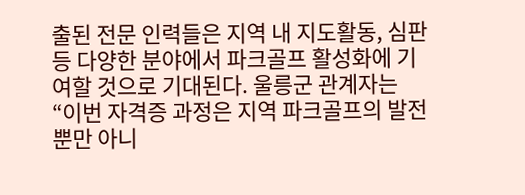출된 전문 인력들은 지역 내 지도활동, 심판 등 다양한 분야에서 파크골프 활성화에 기여할 것으로 기대된다. 울릉군 관계자는 “이번 자격증 과정은 지역 파크골프의 발전뿐만 아니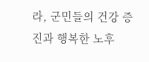라, 군민들의 건강 증진과 행복한 노후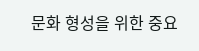문화 형성을 위한 중요